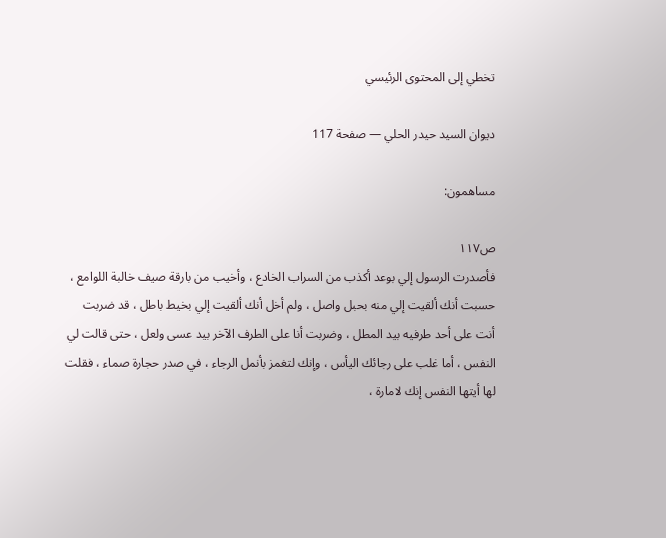تخطي إلى المحتوى الرئيسي

ديوان السيد حيدر الحلي — صفحة 117

مساهمون:

ص١١٧
فأصدرت الرسول إلي بوعد أكذب من السراب الخادع ، وأخيب من بارقة صيف خالبة اللوامع ، حسبت أنك ألقيت إلي منه بحبل واصل ، ولم أخل أنك ألقيت إلي بخيط باطل ، قد ضربت أنت على أحد طرفيه بيد المطل ، وضربت أنا على الطرف الآخر بيد عسى ولعل ، حتى قالت لي النفس ، أما غلب على رجائك اليأس ، وإنك لتغمز بأنمل الرجاء ، في صدر حجارة صماء ، فقلت لها أيتها النفس إنك لامارة ،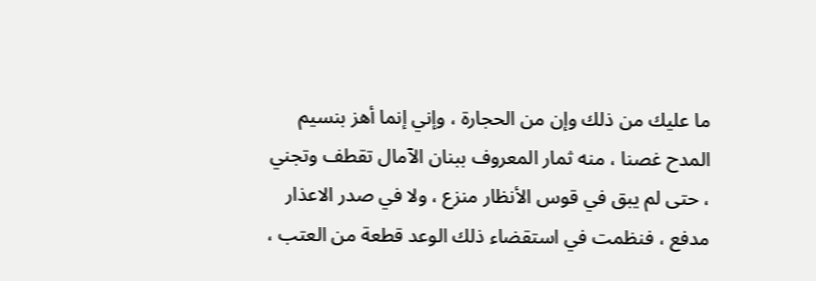ما عليك من ذلك وإن من الحجارة ، وإني إنما أهز بنسيم المدح غصنا ، منه ثمار المعروف ببنان الآمال تقطف وتجني ، حتى لم يبق في قوس الأنظار منزع ، ولا في صدر الاعذار مدفع ، فنظمت في استقضاء ذلك الوعد قطعة من العتب ،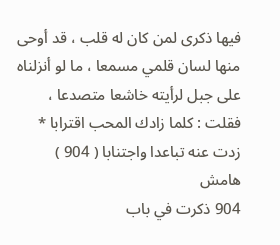فيها ذكرى لمن كان له قلب ، قد أوحى منها لسان قلمي مسمعا ، ما لو أنزلناه على جبل لرأيته خاشعا متصدعا ، فقلت : كلما زادك المحب اقترابا * زدت عنه تباعدا واجتنابا ( 904 )
هامش
904 ذكرت في باب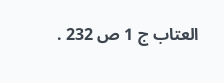العتاب ج 1 ص 232 .